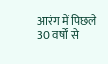आरंग में पिछले 30 वर्षों से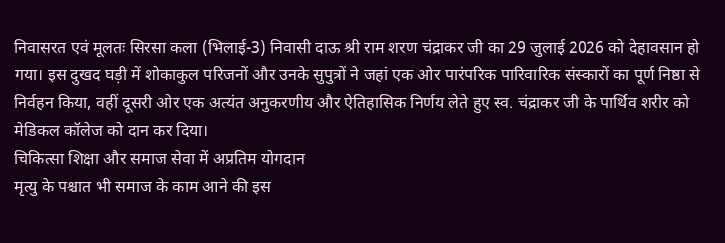निवासरत एवं मूलतः सिरसा कला (भिलाई-3) निवासी दाऊ श्री राम शरण चंद्राकर जी का 29 जुलाई 2026 को देहावसान हो गया। इस दुखद घड़ी में शोकाकुल परिजनों और उनके सुपुत्रों ने जहां एक ओर पारंपरिक पारिवारिक संस्कारों का पूर्ण निष्ठा से निर्वहन किया, वहीं दूसरी ओर एक अत्यंत अनुकरणीय और ऐतिहासिक निर्णय लेते हुए स्व. चंद्राकर जी के पार्थिव शरीर को मेडिकल कॉलेज को दान कर दिया।
चिकित्सा शिक्षा और समाज सेवा में अप्रतिम योगदान
मृत्यु के पश्चात भी समाज के काम आने की इस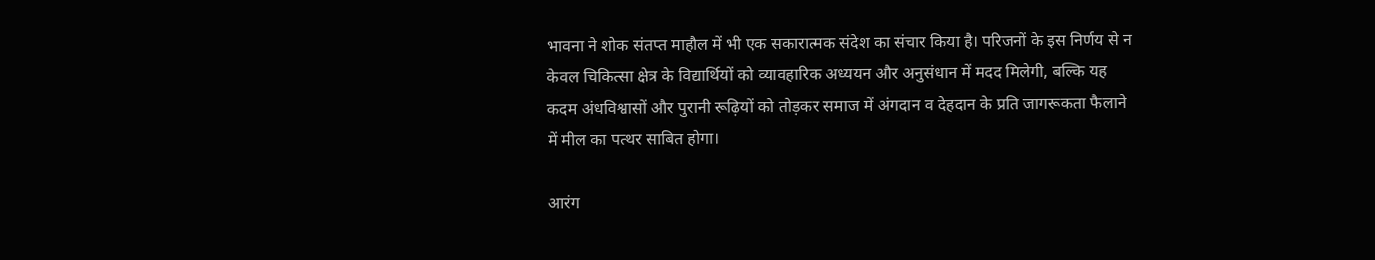भावना ने शोक संतप्त माहौल में भी एक सकारात्मक संदेश का संचार किया है। परिजनों के इस निर्णय से न केवल चिकित्सा क्षेत्र के विद्यार्थियों को व्यावहारिक अध्ययन और अनुसंधान में मदद मिलेगी, बल्कि यह कदम अंधविश्वासों और पुरानी रूढ़ियों को तोड़कर समाज में अंगदान व देहदान के प्रति जागरूकता फैलाने में मील का पत्थर साबित होगा।

आरंग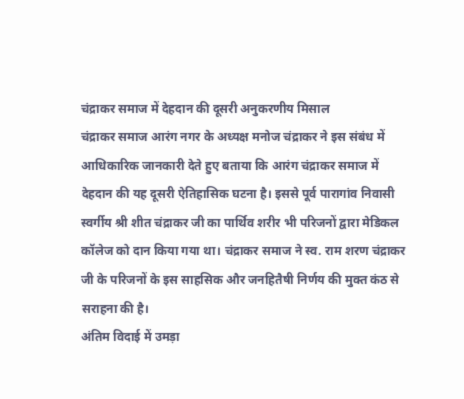चंद्राकर समाज में देहदान की दूसरी अनुकरणीय मिसाल
चंद्राकर समाज आरंग नगर के अध्यक्ष मनोज चंद्राकर ने इस संबंध में आधिकारिक जानकारी देते हुए बताया कि आरंग चंद्राकर समाज में देहदान की यह दूसरी ऐतिहासिक घटना है। इससे पूर्व पारागांव निवासी स्वर्गीय श्री शीत चंद्राकर जी का पार्थिव शरीर भी परिजनों द्वारा मेडिकल कॉलेज को दान किया गया था। चंद्राकर समाज ने स्व. राम शरण चंद्राकर जी के परिजनों के इस साहसिक और जनहितैषी निर्णय की मुक्त कंठ से सराहना की है।
अंतिम विदाई में उमड़ा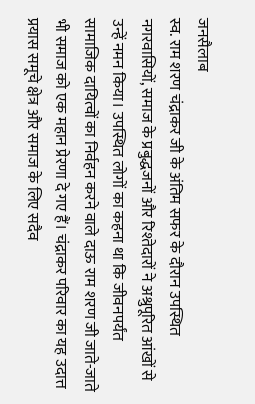जनसैलाब
स्व. राम शरण चंद्राकर जी के अंतिम सफर के दौरान उपस्थित नगरवासियों, समाज के प्रबुद्धजनों और रिश्तेदारों ने अश्रुपूरित आंखों से उन्हें नमन किया। उपस्थित लोगों का कहना था कि जीवनपर्यंत सामाजिक दायित्वों का निर्वहन करने वाले दाऊ राम शरण जी जाते-जाते भी समाज को एक महान प्रेरणा दे गए हैं। चंद्राकर परिवार का यह उदात्त प्रयास समूचे क्षेत्र और समाज के लिए सदैव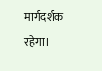मार्गदर्शक रहेगा।